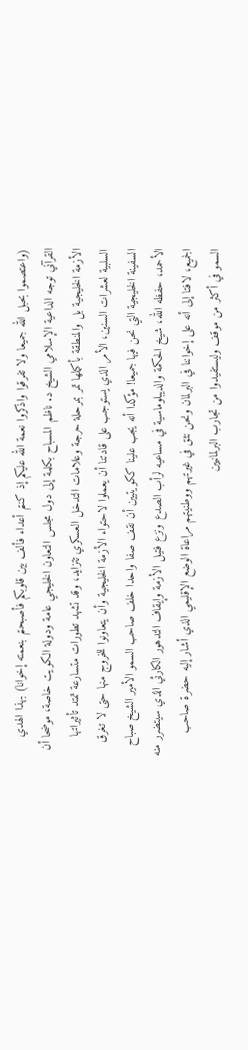(واعتصموا بحبل الله جميعا ولا تفرقوا واذكروا نعمة الله عليكم إذ كنتم أعداء فألف بين قلوبكم فأصبحتم بنعمته إخوانا) بهذا الهدي القرآني توجه الداعية الإسلامي الشيخ د. ناظم المسباح بكلمة إلى دول مجلس التعاون الخليجي عامة ودولة الكويت خاصة، موضحا أن الأزمة الخليجية بل والمنطقة بأكملها تمر بمرحلة حرجة وعلامات التدخل العسكري تتزايد، وقد تشهد تطورات متسارعة تمتد تأثيراتها السلبية لعشرات السنين، الأمر الذي يستوجب على قادتنا أن يعملوا لاحتواء الأزمة الخليجية وأن يتعاونوا للخروج منها حتى لا تغرق السفينة الخليجية التي نحن فيها جميعا! مؤكدا أنه يجب علينا ككويتيين أن نقف صفا واحدا خلف صاحب السمو الأمير الشيخ صباح الأحمد، حفظه الله، شيخ الحكمة والديبلوماسية في مساعيه لرأب الصدع ونزع فتيل الأزمة وإيقاف التدهور الكارثي الذي سيتضرر منه الجميع، لافتا إلى أنه على إخواننا في البرلمان ونحن نثق في غيرتهم ووطنيتهم مراعاة الوضع الإقليمي الذي أشار إليه حضرة صاحب السمو في أكثر من موقف وليستفيدوا من تجارب البرلمانيين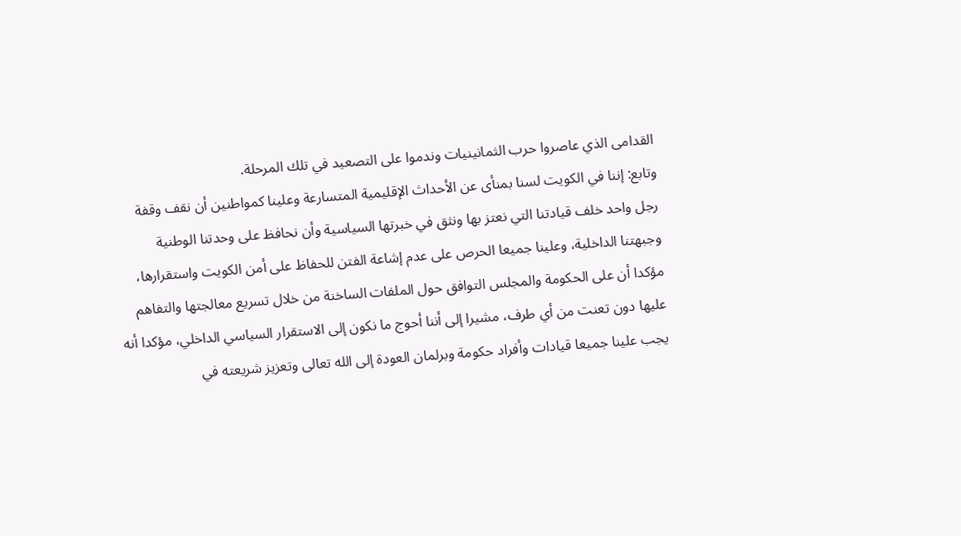القدامى الذي عاصروا حرب الثمانينيات وندموا على التصعيد في تلك المرحلة.
وتابع: إننا في الكويت لسنا بمنأى عن الأحداث الإقليمية المتسارعة وعلينا كمواطنين أن نقف وقفة رجل واحد خلف قيادتنا التي نعتز بها ونثق في خبرتها السياسية وأن نحافظ على وحدتنا الوطنية وجبهتنا الداخلية، وعلينا جميعا الحرص على عدم إشاعة الفتن للحفاظ على أمن الكويت واستقرارها، مؤكدا أن على الحكومة والمجلس التوافق حول الملفات الساخنة من خلال تسريع معالجتها والتفاهم عليها دون تعنت من أي طرف، مشيرا إلى أننا أحوج ما نكون إلى الاستقرار السياسي الداخلي، مؤكدا أنه يجب علينا جميعا قيادات وأفراد حكومة وبرلمان العودة إلى الله تعالى وتعزيز شريعته في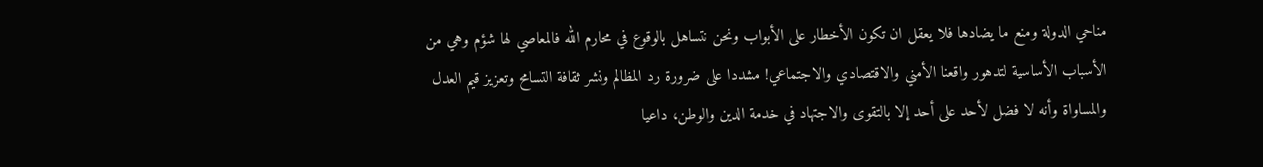مناحي الدولة ومنع ما يضادها فلا يعقل ان تكون الأخطار على الأبواب ونحن نتساهل بالوقوع في محارم الله فالمعاصي لها شؤم وهي من الأسباب الأساسية لتدهور واقعنا الأمني والاقتصادي والاجتماعي! مشددا على ضرورة رد المظالم ونشر ثقافة التسامح وتعزيز قيم العدل والمساواة وأنه لا فضل لأحد على أحد إلا بالتقوى والاجتهاد في خدمة الدين والوطن، داعيا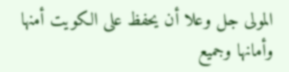المولى جل وعلا أن يحفظ على الكويت أمنها وأمانها وجميع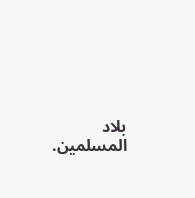بلاد المسلمين.